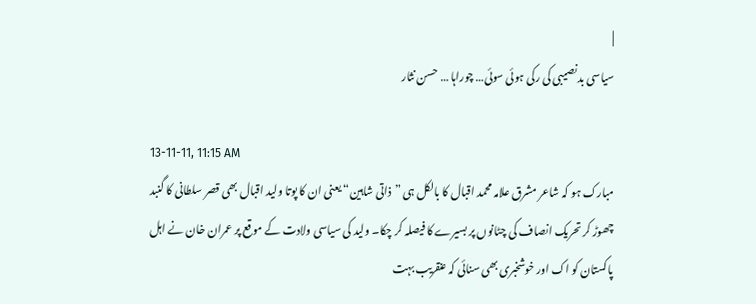|
سیاسی بدنصیبی کی رکی ہوئی سوئی… چوراہا … حسن نثار

13-11-11, 11:15 AM
مبارک ہو کہ شاعر مشرق علامہ محمد اقبال کا بالکل ہی ”ذاتی شاہین“ یعنی ان کا پوتا ولید اقبال بھی قصر سلطانی کا گنبد چھوڑ کر تحریک انصاف کی چٹانوں پر بسیرے کا فیصلہ کر چکا۔ ولید کی سیاسی ولادت کے موقع پر عمران خان نے اہل پاکستان کو اک اور خوشخبری بھی سنائی کہ عنقریب بہت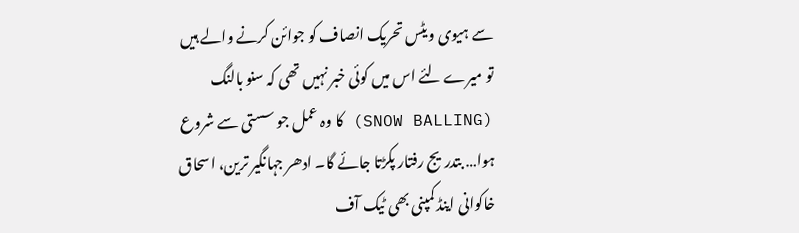سے ہیوی ویٹس تحریک انصاف کو جوائن کرنے والے ہیں تو میرے لئے اس میں کوئی خبر نہیں تھی کہ سنو بالنگ (SNOW BALLING) کا وہ عمل جو سستی سے شروع ہوا… بتدریج رفتار پکڑتا جائے گا۔ ادھر جہانگیر ترین، اسحاق خاکوانی اینڈ کمپنی بھی ٹیک آف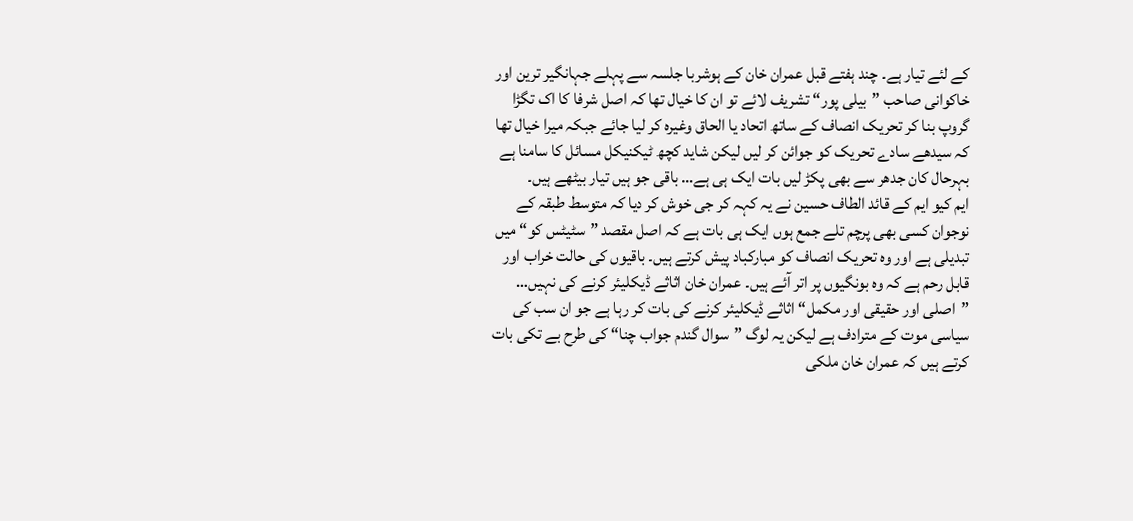کے لئے تیار ہے۔ چند ہفتے قبل عمران خان کے ہوشربا جلسہ سے پہلے جہانگیر ترین اور خاکوانی صاحب ”بیلی پور“ تشریف لائے تو ان کا خیال تھا کہ اصل شرفا کا اک تگڑا گروپ بنا کر تحریک انصاف کے ساتھ اتحاد یا الحاق وغیرہ کر لیا جائے جبکہ میرا خیال تھا کہ سیدھے سادے تحریک کو جوائن کر لیں لیکن شاید کچھ ٹیکنیکل مسائل کا سامنا ہے بہرحال کان جدھر سے بھی پکڑ لیں بات ایک ہی ہے… باقی جو ہیں تیار بیٹھے ہیں۔
ایم کیو ایم کے قائد الطاف حسین نے یہ کہہ کر جی خوش کر دیا کہ متوسط طبقہ کے نوجوان کسی بھی پرچم تلے جمع ہوں ایک ہی بات ہے کہ اصل مقصد ”سٹیٹس کو“ میں تبدیلی ہے اور وہ تحریک انصاف کو مبارکباد پیش کرتے ہیں۔ باقیوں کی حالت خراب اور قابل رحم ہے کہ وہ بونگیوں پر اتر آئے ہیں۔ عمران خان اثاثے ڈیکلیئر کرنے کی نہیں… ”اصلی اور حقیقی اور مکمل“ اثاثے ڈیکلیئر کرنے کی بات کر رہا ہے جو ان سب کی سیاسی موت کے مترادف ہے لیکن یہ لوگ ”سوال گندم جواب چنا“ کی طرح بے تکی بات کرتے ہیں کہ عمران خان ملکی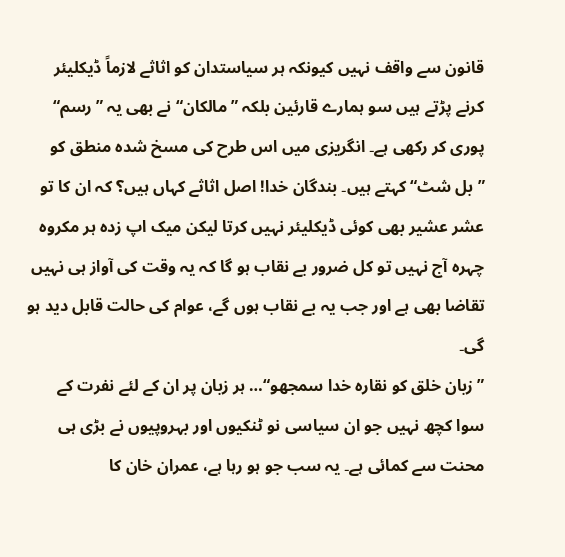قانون سے واقف نہیں کیونکہ ہر سیاستدان کو اثاثے لازماً ڈیکلیئر کرنے پڑتے ہیں سو ہمارے قارئین بلکہ ”مالکان“ نے بھی یہ ”رسم“ پوری کر رکھی ہے۔ انگریزی میں اس طرح کی مسخ شدہ منطق کو ”بل شٹ“ کہتے ہیں۔ بندگان خدا! اصل اثاثے کہاں ہیں؟ کہ ان کا تو عشر عشیر بھی کوئی ڈیکلیئر نہیں کرتا لیکن میک اپ زدہ ہر مکروہ چہرہ آج نہیں تو کل ضرور بے نقاب ہو گا کہ یہ وقت کی آواز ہی نہیں تقاضا بھی ہے اور جب یہ بے نقاب ہوں گے، عوام کی حالت قابل دید ہو گی۔
”زبان خلق کو نقارہ خدا سمجھو“… ہر زبان پر ان کے لئے نفرت کے سوا کچھ نہیں جو ان سیاسی نو ٹنکیوں اور بہروپیوں نے بڑی ہی محنت سے کمائی ہے۔ یہ سب جو ہو رہا ہے، عمران خان کا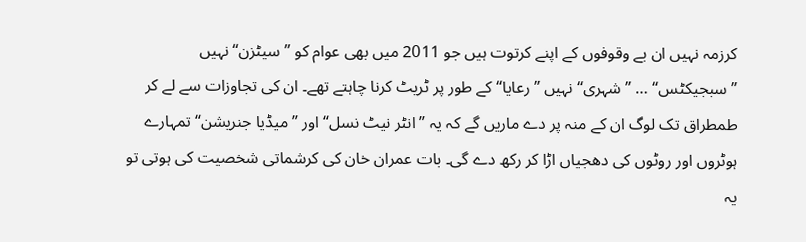کرزمہ نہیں ان بے وقوفوں کے اپنے کرتوت ہیں جو 2011 میں بھی عوام کو ”سیٹزن“ نہیں ”سبجیکٹس“ … ”شہری“ نہیں ”رعایا“ کے طور پر ٹریٹ کرنا چاہتے تھے۔ ان کی تجاوزات سے لے کر طمطراق تک لوگ ان کے منہ پر دے ماریں گے کہ یہ ”انٹر نیٹ نسل“ اور ”میڈیا جنریشن“ تمہارے ہوٹروں اور روٹوں کی دھجیاں اڑا کر رکھ دے گی۔ بات عمران خان کی کرشماتی شخصیت کی ہوتی تو یہ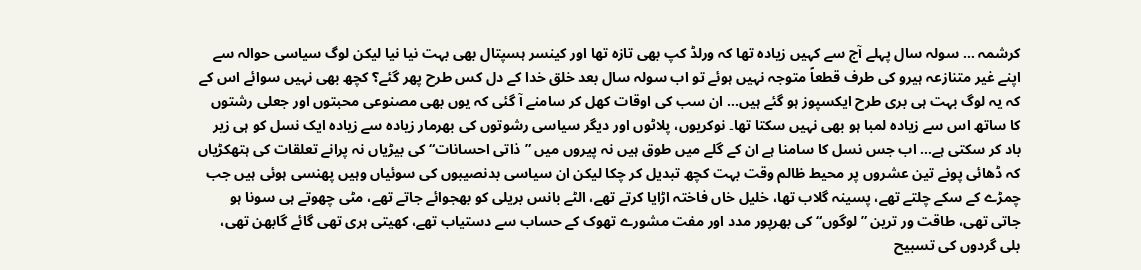کرشمہ … سولہ سال پہلے آج سے کہیں زیادہ تھا کہ ورلڈ کپ بھی تازہ تھا اور کینسر ہسپتال بھی بہت نیا نیا لیکن لوگ سیاسی حوالہ سے اپنے غیر متنازعہ ہیرو کی طرف قطعاً متوجہ نہیں ہوئے تو اب سولہ سال بعد خلق خدا کے دل کس طرح پھر گئے؟ کچھ بھی نہیں سوائے اس کے کہ یہ لوگ بہت ہی بری طرح ایکسپوز ہو گئے ہیں… ان سب کی اوقات کھل کر سامنے آ گئی کہ یوں بھی مصنوعی محبتوں اور جعلی رشتوں کا ساتھ اس سے زیادہ لمبا ہو بھی نہیں سکتا تھا۔ نوکریوں، پلاٹوں اور دیگر سیاسی رشوتوں کی بھرمار زیادہ سے زیادہ ایک نسل کو ہی زیر باد کر سکتی ہے… اب جس نسل کا سامنا ہے ان کے گلے میں طوق ہیں نہ پیروں میں ”ذاتی احسانات“ کی بیڑیاں نہ پرانے تعلقات کی ہتھکڑیاں کہ ڈھائی پونے تین عشروں پر محیط ظالم وقت بہت کچھ تبدیل کر چکا لیکن ان سیاسی بدنصیبوں کی سوئیاں وہیں پھنسی ہوئی ہیں جب چمڑے کے سکے چلتے تھے، پسینہ گلاب تھا، خلیل خاں فاختہ اڑایا کرتے تھے، الٹے بانس بریلی کو بھجوائے جاتے تھے، مٹی چھوتے ہی سونا ہو جاتی تھی، طاقت ور ترین ”لوگوں“ کی بھرپور مدد اور مفت مشورے تھوک کے حساب سے دستیاب تھے، کھیتی ہری تھی گائے گابھن تھی، بلی گردوں کی تسبیح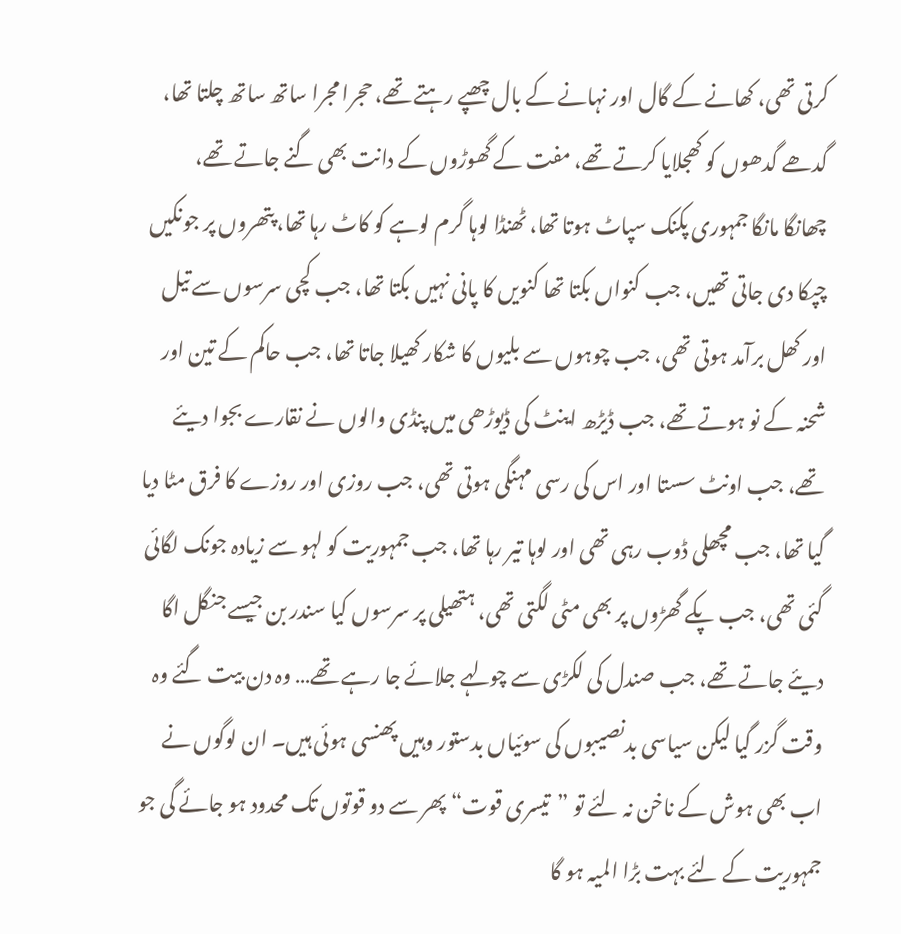کرتی تھی، کھانے کے گال اور نہانے کے بال چھپے رہتے تھے، حجرا مجرا ساتھ ساتھ چلتا تھا، گدھے گدھوں کو کھجلایا کرتے تھے، مفت کے گھوڑوں کے دانت بھی گنے جاتے تھے، چھانگا مانگا جمہوری پکنک سپاٹ ہوتا تھا، ٹھنڈا لوہا گرم لوہے کو کاٹ رہا تھا، پتھروں پر جونکیں چپکا دی جاتی تھیں، جب کنواں بکتا تھا کنویں کا پانی نہیں بکتا تھا، جب کچی سرسوں سے تیل اور کھل برآمد ہوتی تھی، جب چوہوں سے بلیوں کا شکار کھیلا جاتا تھا، جب حاکم کے تین اور شحنہ کے نو ہوتے تھے، جب ڈیڑھ اینٹ کی ڈیوڑھی میں پنڈی والوں نے نقارے بجوا دیئے تھے، جب اونٹ سستا اور اس کی رسی مہنگی ہوتی تھی، جب روزی اور روزے کا فرق مٹا دیا گیا تھا، جب مچھلی ڈوب رہی تھی اور لوہا تیر رہا تھا، جب جمہوریت کو لہو سے زیادہ جونک لگائی گئی تھی، جب پکے گھڑوں پر بھی مٹی لگتی تھی، ہتھیلی پر سرسوں کیا سندر بن جیسے جنگل اگا دیئے جاتے تھے، جب صندل کی لکڑی سے چولہے جلائے جا رہے تھے… وہ دن بیت گئے وہ وقت گزر گیا لیکن سیاسی بدنصیبوں کی سوئیاں بدستور وہیں پھنسی ہوئی ہیں۔ ان لوگوں نے اب بھی ہوش کے ناخن نہ لئے تو ”تیسری قوت“ پھر سے دو قوتوں تک محدود ہو جائے گی جو جمہوریت کے لئے بہت بڑا المیہ ہو گا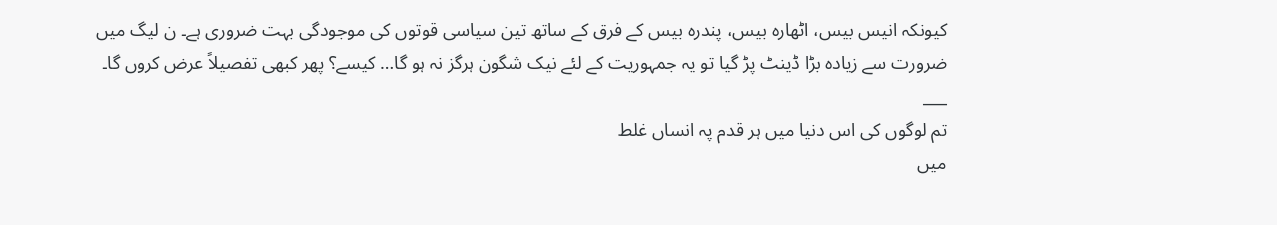کیونکہ انیس بیس، اٹھارہ بیس، پندرہ بیس کے فرق کے ساتھ تین سیاسی قوتوں کی موجودگی بہت ضروری ہے۔ ن لیگ میں ضرورت سے زیادہ بڑا ڈینٹ پڑ گیا تو یہ جمہوریت کے لئے نیک شگون ہرگز نہ ہو گا… کیسے؟ پھر کبھی تفصیلاً عرض کروں گا۔
___
تم لوگوں کی اس دنیا میں ہر قدم پہ انساں غلط
میں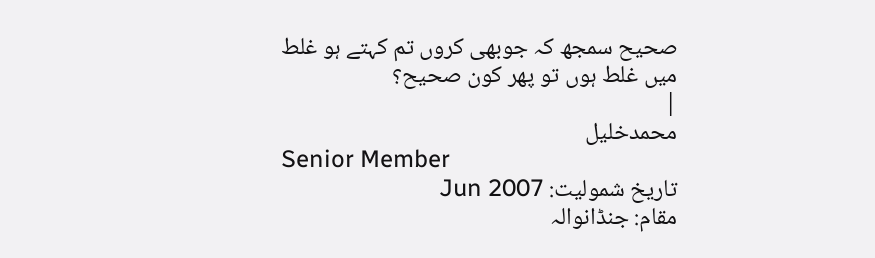صحیح سمجھ کہ جوبھی کروں تم کہتے ہو غلط
میں غلط ہوں تو پھر کون صحیح؟
|
محمدخلیل
Senior Member
تاریخ شمولیت: Jun 2007
مقام: جنڈانوالہ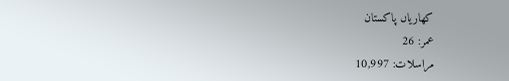کھاریاں پاکستان
عمر: 26
مراسلات: 10,997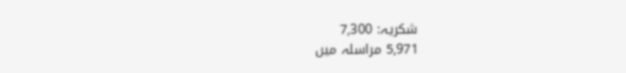شکریہ: 7,300
5,971 مراسلہ میں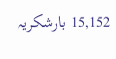15,152 بارشکریہ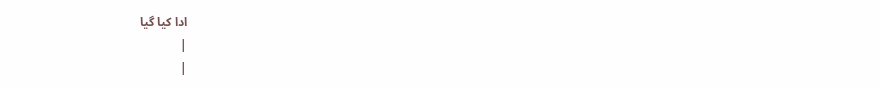ادا کیا گیا
|
|